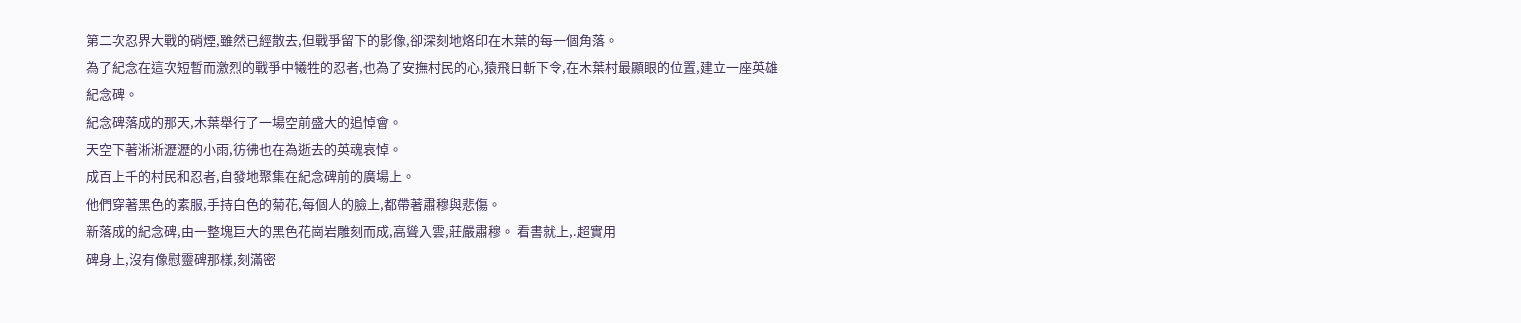第二次忍界大戰的硝煙,雖然已經散去,但戰爭留下的影像,卻深刻地烙印在木葉的每一個角落。
為了紀念在這次短暫而激烈的戰爭中犧牲的忍者,也為了安撫村民的心,猿飛日斬下令,在木葉村最顯眼的位置,建立一座英雄紀念碑。
紀念碑落成的那天,木葉舉行了一場空前盛大的追悼會。
天空下著淅淅瀝瀝的小雨,彷彿也在為逝去的英魂哀悼。
成百上千的村民和忍者,自發地聚集在紀念碑前的廣場上。
他們穿著黑色的素服,手持白色的菊花,每個人的臉上,都帶著肅穆與悲傷。
新落成的紀念碑,由一整塊巨大的黑色花崗岩雕刻而成,高聳入雲,莊嚴肅穆。 看書就上,.超實用
碑身上,沒有像慰靈碑那樣,刻滿密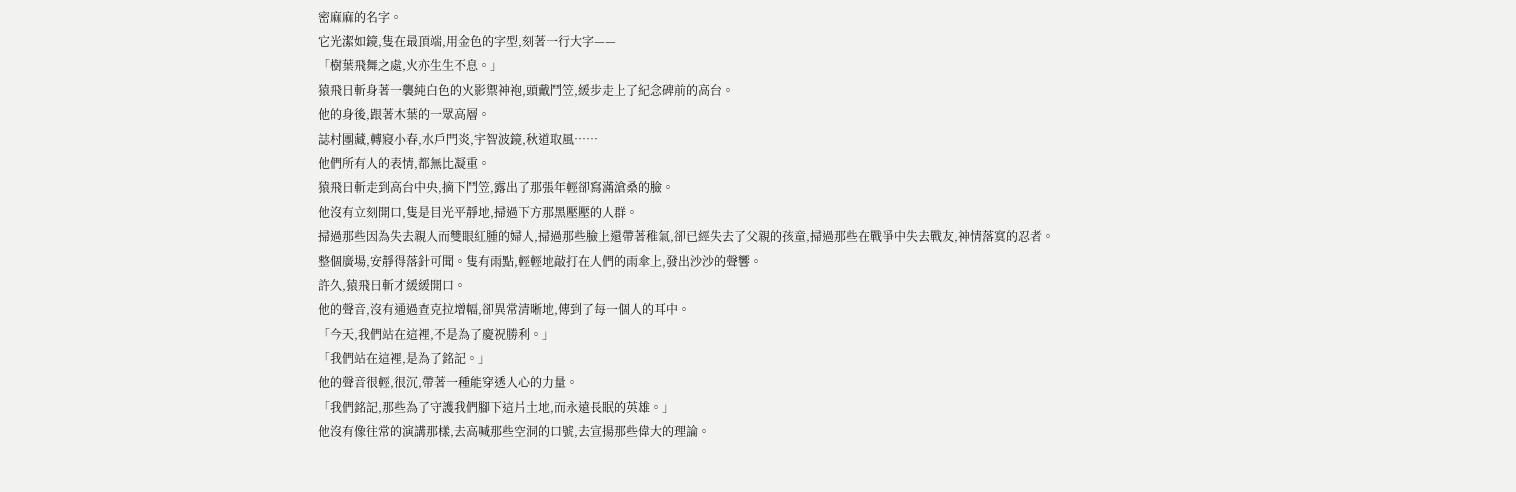密麻麻的名字。
它光潔如鏡,隻在最頂端,用金色的字型,刻著一行大字——
「樹葉飛舞之處,火亦生生不息。」
猿飛日斬身著一襲純白色的火影禦神袍,頭戴鬥笠,緩步走上了紀念碑前的高台。
他的身後,跟著木葉的一眾高層。
誌村團藏,轉寢小春,水戶門炎,宇智波鏡,秋道取風……
他們所有人的表情,都無比凝重。
猿飛日斬走到高台中央,摘下鬥笠,露出了那張年輕卻寫滿滄桑的臉。
他沒有立刻開口,隻是目光平靜地,掃過下方那黑壓壓的人群。
掃過那些因為失去親人而雙眼紅腫的婦人,掃過那些臉上還帶著稚氣,卻已經失去了父親的孩童,掃過那些在戰爭中失去戰友,神情落寞的忍者。
整個廣場,安靜得落針可聞。隻有雨點,輕輕地敲打在人們的雨傘上,發出沙沙的聲響。
許久,猿飛日斬才緩緩開口。
他的聲音,沒有通過查克拉增幅,卻異常清晰地,傳到了每一個人的耳中。
「今天,我們站在這裡,不是為了慶祝勝利。」
「我們站在這裡,是為了銘記。」
他的聲音很輕,很沉,帶著一種能穿透人心的力量。
「我們銘記,那些為了守護我們腳下這片土地,而永遠長眠的英雄。」
他沒有像往常的演講那樣,去高喊那些空洞的口號,去宣揚那些偉大的理論。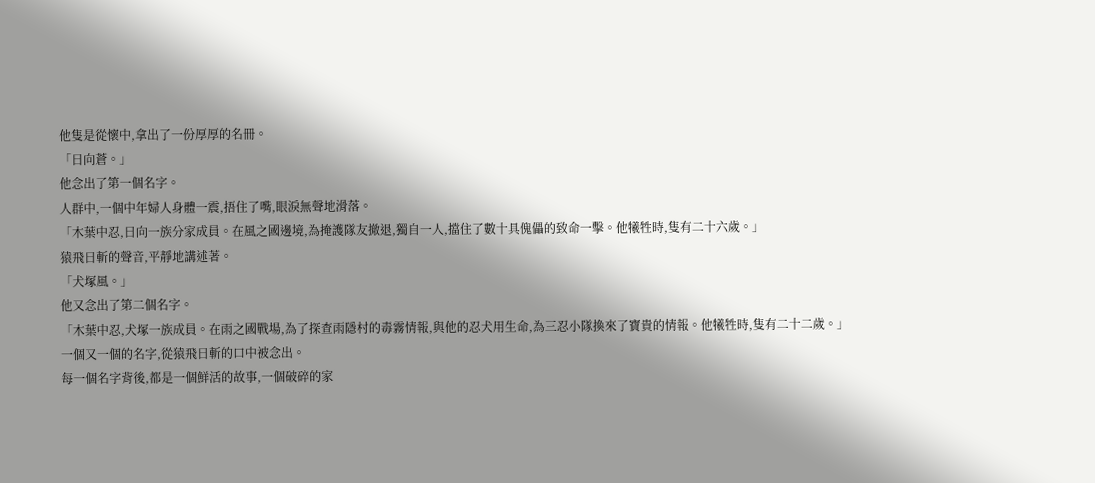他隻是從懷中,拿出了一份厚厚的名冊。
「日向蒼。」
他念出了第一個名字。
人群中,一個中年婦人身體一震,捂住了嘴,眼淚無聲地滑落。
「木葉中忍,日向一族分家成員。在風之國邊境,為掩護隊友撤退,獨自一人,擋住了數十具傀儡的致命一擊。他犧牲時,隻有二十六歲。」
猿飛日斬的聲音,平靜地講述著。
「犬塚風。」
他又念出了第二個名字。
「木葉中忍,犬塚一族成員。在雨之國戰場,為了探查雨隱村的毒霧情報,與他的忍犬用生命,為三忍小隊換來了寶貴的情報。他犧牲時,隻有二十二歲。」
一個又一個的名字,從猿飛日斬的口中被念出。
每一個名字背後,都是一個鮮活的故事,一個破碎的家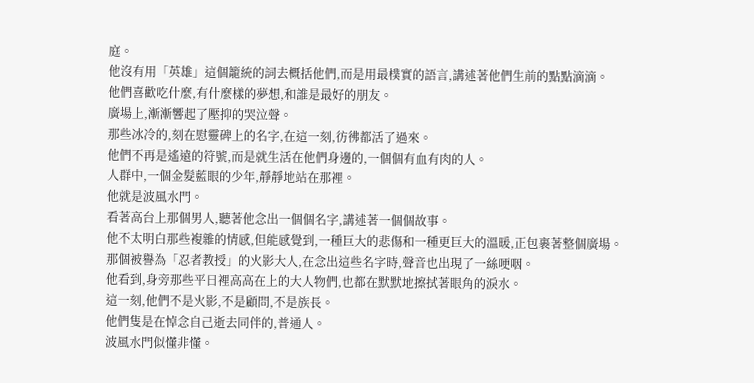庭。
他沒有用「英雄」這個籠統的詞去概括他們,而是用最樸實的語言,講述著他們生前的點點滴滴。
他們喜歡吃什麼,有什麼樣的夢想,和誰是最好的朋友。
廣場上,漸漸響起了壓抑的哭泣聲。
那些冰冷的,刻在慰靈碑上的名字,在這一刻,彷彿都活了過來。
他們不再是遙遠的符號,而是就生活在他們身邊的,一個個有血有肉的人。
人群中,一個金髮藍眼的少年,靜靜地站在那裡。
他就是波風水門。
看著高台上那個男人,聽著他念出一個個名字,講述著一個個故事。
他不太明白那些複雜的情感,但能感覺到,一種巨大的悲傷和一種更巨大的溫暖,正包裹著整個廣場。
那個被譽為「忍者教授」的火影大人,在念出這些名字時,聲音也出現了一絲哽咽。
他看到,身旁那些平日裡高高在上的大人物們,也都在默默地擦拭著眼角的淚水。
這一刻,他們不是火影,不是顧問,不是族長。
他們隻是在悼念自己逝去同伴的,普通人。
波風水門似懂非懂。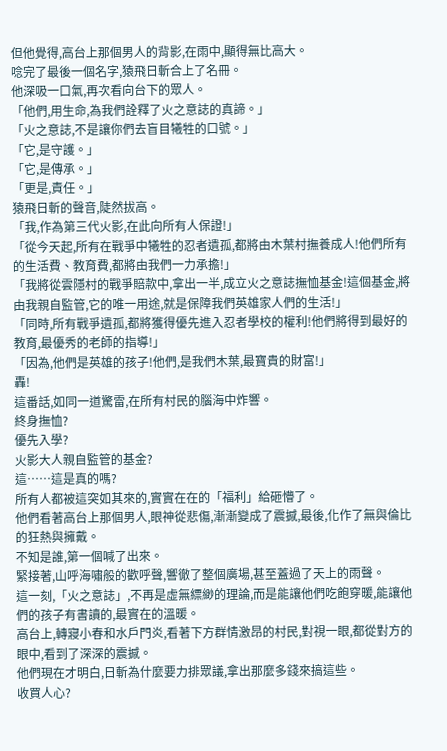但他覺得,高台上那個男人的背影,在雨中,顯得無比高大。
唸完了最後一個名字,猿飛日斬合上了名冊。
他深吸一口氣,再次看向台下的眾人。
「他們,用生命,為我們詮釋了火之意誌的真諦。」
「火之意誌,不是讓你們去盲目犧牲的口號。」
「它,是守護。」
「它,是傳承。」
「更是,責任。」
猿飛日斬的聲音,陡然拔高。
「我,作為第三代火影,在此向所有人保證!」
「從今天起,所有在戰爭中犧牲的忍者遺孤,都將由木葉村撫養成人!他們所有的生活費、教育費,都將由我們一力承擔!」
「我將從雲隱村的戰爭賠款中,拿出一半,成立火之意誌撫恤基金!這個基金,將由我親自監管,它的唯一用途,就是保障我們英雄家人們的生活!」
「同時,所有戰爭遺孤,都將獲得優先進入忍者學校的權利!他們將得到最好的教育,最優秀的老師的指導!」
「因為,他們是英雄的孩子!他們,是我們木葉,最寶貴的財富!」
轟!
這番話,如同一道驚雷,在所有村民的腦海中炸響。
終身撫恤?
優先入學?
火影大人親自監管的基金?
這……這是真的嗎?
所有人都被這突如其來的,實實在在的「福利」給砸懵了。
他們看著高台上那個男人,眼神從悲傷,漸漸變成了震撼,最後,化作了無與倫比的狂熱與擁戴。
不知是誰,第一個喊了出來。
緊接著,山呼海嘯般的歡呼聲,響徹了整個廣場,甚至蓋過了天上的雨聲。
這一刻,「火之意誌」,不再是虛無縹緲的理論,而是能讓他們吃飽穿暖,能讓他們的孩子有書讀的,最實在的溫暖。
高台上,轉寢小春和水戶門炎,看著下方群情激昂的村民,對視一眼,都從對方的眼中,看到了深深的震撼。
他們現在才明白,日斬為什麼要力排眾議,拿出那麼多錢來搞這些。
收買人心?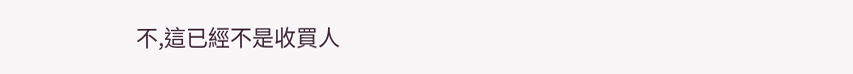不,這已經不是收買人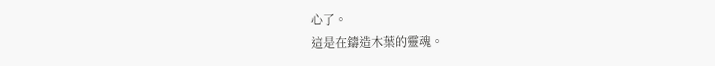心了。
這是在鑄造木葉的靈魂。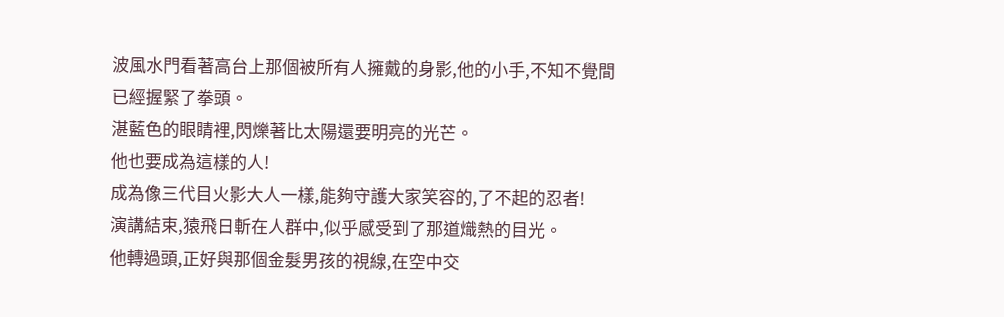波風水門看著高台上那個被所有人擁戴的身影,他的小手,不知不覺間已經握緊了拳頭。
湛藍色的眼睛裡,閃爍著比太陽還要明亮的光芒。
他也要成為這樣的人!
成為像三代目火影大人一樣,能夠守護大家笑容的,了不起的忍者!
演講結束,猿飛日斬在人群中,似乎感受到了那道熾熱的目光。
他轉過頭,正好與那個金髮男孩的視線,在空中交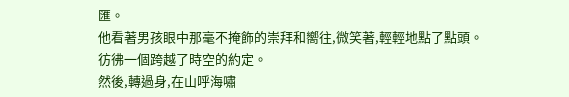匯。
他看著男孩眼中那毫不掩飾的崇拜和嚮往,微笑著,輕輕地點了點頭。
彷彿一個跨越了時空的約定。
然後,轉過身,在山呼海嘯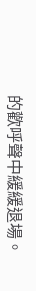的歡呼聲中緩緩退場。